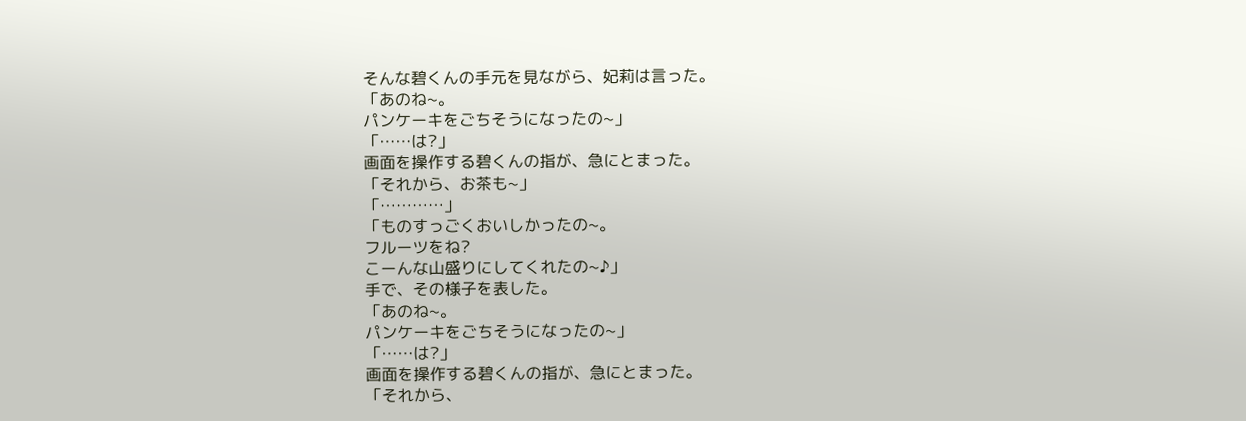そんな碧くんの手元を見ながら、妃莉は言った。
「あのね~。
パンケーキをごちそうになったの~」
「……は?」
画面を操作する碧くんの指が、急にとまった。
「それから、お茶も~」
「…………」
「ものすっごくおいしかったの~。
フルーツをね?
こーんな山盛りにしてくれたの~♪」
手で、その様子を表した。
「あのね~。
パンケーキをごちそうになったの~」
「……は?」
画面を操作する碧くんの指が、急にとまった。
「それから、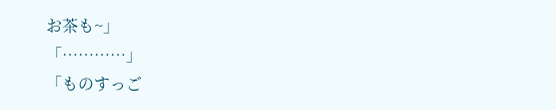お茶も~」
「…………」
「ものすっご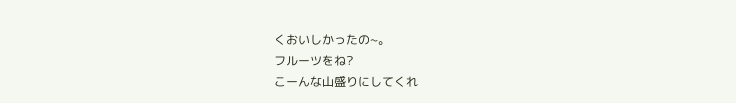くおいしかったの~。
フルーツをね?
こーんな山盛りにしてくれ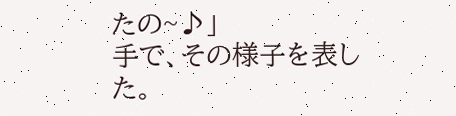たの~♪」
手で、その様子を表した。